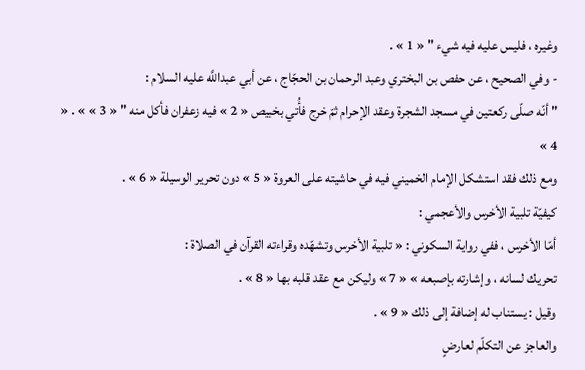وغيره ، فليس عليه فيه شيء " « 1 » .
- وفي الصحيح ، عن حفص بن البختري وعبد الرحمان بن الحجّاج ، عن أبي عبداللَّه عليه السلام :
" أنّه صلّى ركعتين في مسجد الشجرة وعقد الإحرام ثمّ خرج فأُتي بخبيص « 2 » فيه زعفران فأكل منه " « 3 » » . « 4 »
ومع ذلك فقد استشكل الإمام الخميني فيه في حاشيته على العروة « 5 » دون تحرير الوسيلة « 6 » .
كيفيّة تلبية الأخرس والأعجمي :
أمّا الأخرس ، ففي رواية السكوني : « تلبية الأخرس وتشهّده وقراءته القرآن في الصلاة :
تحريك لسانه ، وإشارته بإصبعه » « 7 » وليكن مع عقد قلبه بها « 8 » .
وقيل : يستناب له إضافة إلى ذلك « 9 » .
والعاجز عن التكلّم لعارضٍ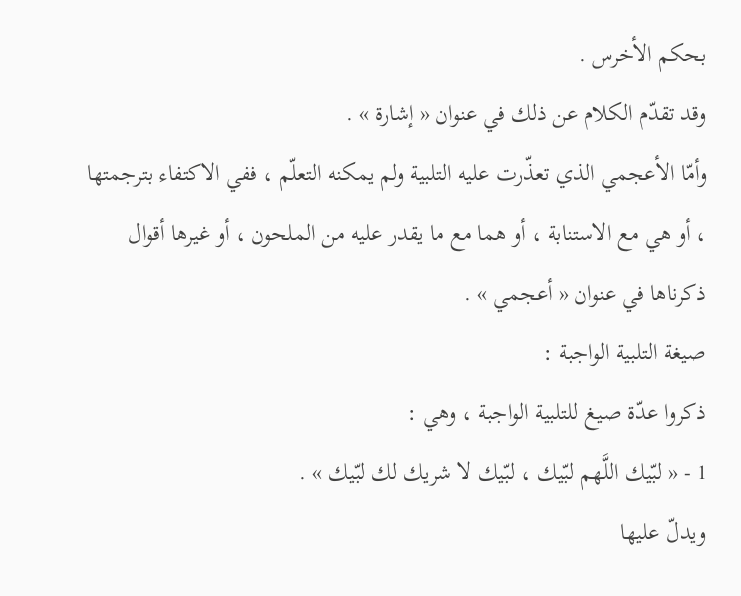بحكم الأخرس .
وقد تقدّم الكلام عن ذلك في عنوان « إشارة » .
وأمّا الأعجمي الذي تعذّرت عليه التلبية ولم يمكنه التعلّم ، ففي الاكتفاء بترجمتها ، أو هي مع الاستنابة ، أو هما مع ما يقدر عليه من الملحون ، أو غيرها أقوال ذكرناها في عنوان « أعجمي » .
صيغة التلبية الواجبة :
ذكروا عدّة صيغ للتلبية الواجبة ، وهي :
1 - « لبّيك اللَّهم لبّيك ، لبّيك لا شريك لك لبّيك » .
ويدلّ عليها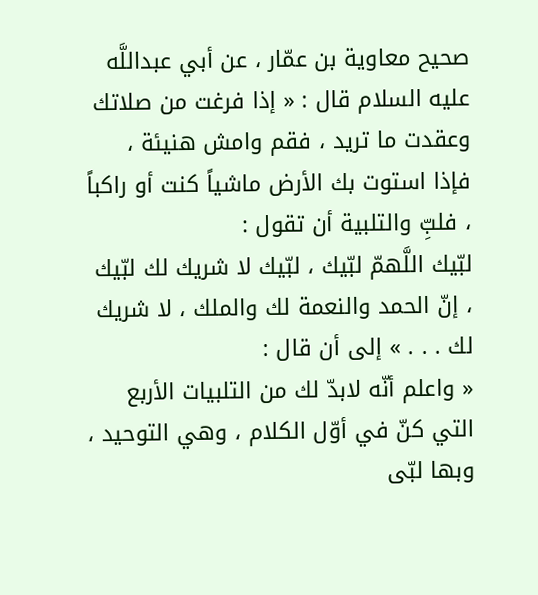صحيح معاوية بن عمّار ، عن أبي عبداللَّه عليه السلام قال : « إذا فرغت من صلاتك وعقدت ما تريد ، فقم وامش هنيئة ، فإذا استوت بك الأرض ماشياً كنت أو راكباً ، فلبِّ والتلبية أن تقول :
لبّيك اللَّهمّ لبّيك ، لبّيك لا شريك لك لبّيك ، إنّ الحمد والنعمة لك والملك ، لا شريك لك . . . » إلى أن قال :
« واعلم أنّه لابدّ لك من التلبيات الأربع التي كنّ في أوّل الكلام ، وهي التوحيد ، وبها لبّى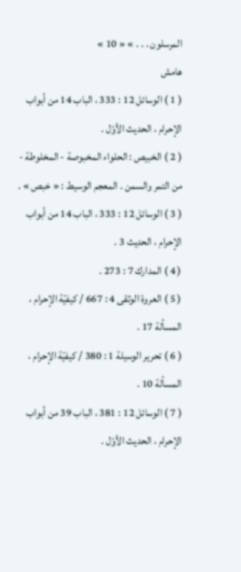المرسلون . . . » « 10 »
هامش
( 1 ) الوسائل 12 : 333 ، الباب 14 من أبواب الإحرام ، الحديث الأوّل .
( 2 ) الخبيص : الحلواء المخبوصة - المخلوطة - من التمر والسمن . المعجم الوسيط : « خبص » .
( 3 ) الوسائل 12 : 333 ، الباب 14 من أبواب الإحرام ، الحديث 3 .
( 4 ) المدارك 7 : 273 .
( 5 ) العروة الوثقى 4 : 667 / كيفيّة الإحرام ، المسألة 17 .
( 6 ) تحرير الوسيلة 1 : 380 / كيفيّة الإحرام ، المسألة 10 .
( 7 ) الوسائل 12 : 381 ، الباب 39 من أبواب الإحرام ، الحديث الأوّل .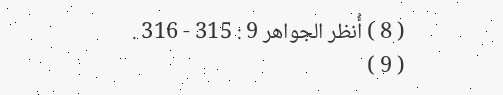( 8 ) أُنظر الجواهر 9 : 315 - 316 .
( 9 )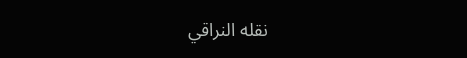نقله النراقي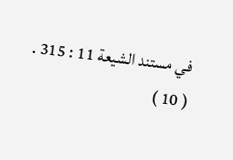في مستند الشيعة 11 : 315 .
( 10 )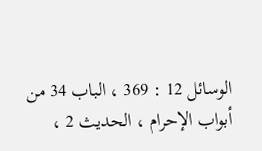الوسائل 12 : 369 ، الباب 34 من أبواب الإحرام ، الحديث 2 ،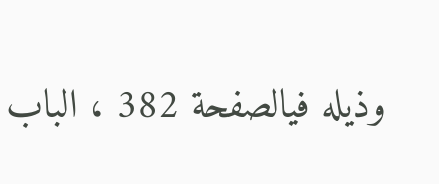وذيله فيالصفحة 382 ، الباب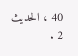40 ، الحديث 2 .